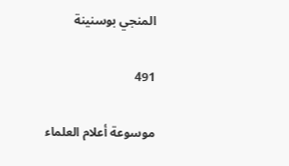المنجي بوسنينة

491

موسوعة أعلام العلماء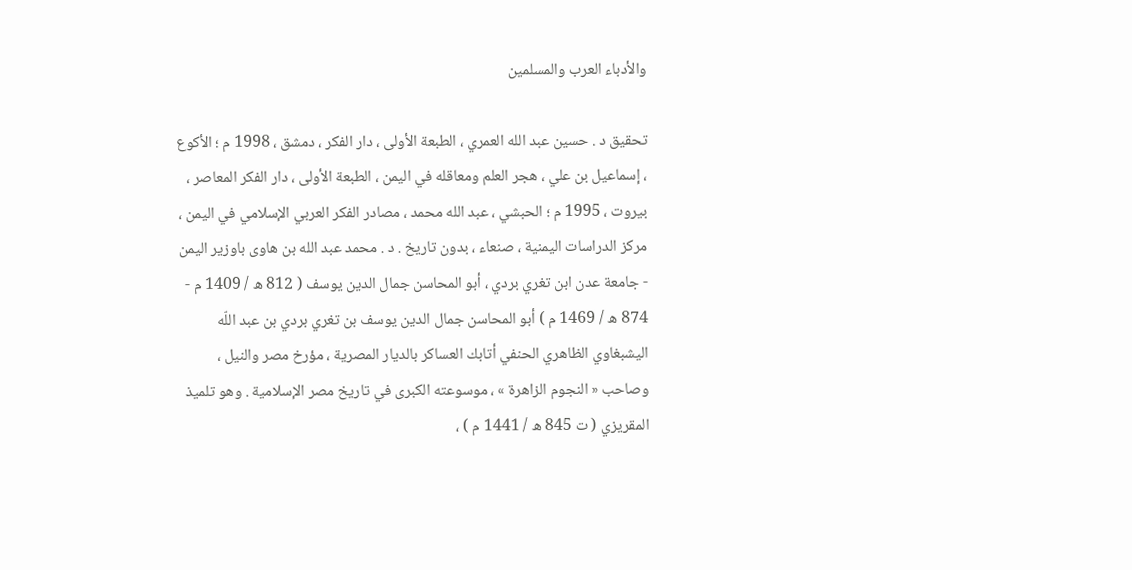والأدباء العرب والمسلمين

تحقيق د . حسين عبد الله العمري ، الطبعة الأولى ، دار الفكر ، دمشق ، 1998 م ؛ الأكوع ، إسماعيل بن علي ، هجر العلم ومعاقله في اليمن ، الطبعة الأولى ، دار الفكر المعاصر ، بيروت ، 1995 م ؛ الحبشي ، عبد الله محمد ، مصادر الفكر العربي الإسلامي في اليمن ، مركز الدراسات اليمنية ، صنعاء ، بدون تاريخ . د . محمد عبد الله بن هاوى باوزير اليمن - جامعة عدن ابن تغري بردي ، أبو المحاسن جمال الدين يوسف ( 812 ه / 1409 م - 874 ه / 1469 م ) أبو المحاسن جمال الدين يوسف بن تغري بردي بن عبد اللّه اليشبغاوي الظاهري الحنفي أتابك العساكر بالديار المصرية ، مؤرخ مصر والنيل ، وصاحب « النجوم الزاهرة » ، موسوعته الكبرى في تاريخ مصر الإسلامية . وهو تلميذ المقريزي ( ت 845 ه / 1441 م ) ،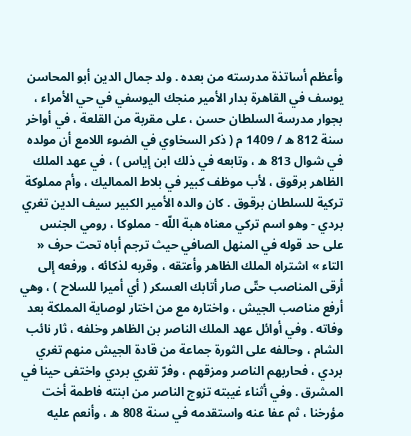وأعظم أساتذة مدرسته من بعده . ولد جمال الدين أبو المحاسن يوسف في القاهرة بدار الأمير منجك اليوسفي في حي الأمراء ، بجوار مدرسة السلطان حسن ، على مقربة من القلعة ، في أواخر سنة 812 ه / 1409 م ( ذكر السخاوي في الضوء اللامع أن مولده في شوال 813 ه ، وتابعه في ذلك ابن إياس ) ، في عهد الملك الظاهر برقوق ، لأب موظف كبير في بلاط المماليك ، وأم مملوكة تركية للسلطان برقوق . كان والده الأمير الكبير سيف الدين تغري بردي - وهو اسم تركي معناه هبة اللّه - مملوكا ، رومي الجنس على حد قوله في المنهل الصافي حيث ترجم أباه تحت حرف « التاء » اشتراه الملك الظاهر وأعتقه ، وقربه لذكائه ، ورفعه إلى أرقى المناصب حتّى صار أتابك العسكر ( أي أميرا للسلاح ) ، وهي أرفع مناصب الجيش ، واختاره مع من اختار لوصاية المملكة بعد وفاته . وفي أوائل عهد الملك الناصر بن الظاهر وخلفه ، ثار نائب الشام ، وحالفه على الثورة جماعة من قادة الجيش منهم تغري بردي ، فحاربهم الناصر ومزقهم ، وفرّ تغري بردي واختفى حينا في المشرق . وفي أثناء غيبته تزوج الناصر من ابنته فاطمة أخت مؤرخنا ، ثم عفا عنه واستقدمه في سنة 808 ه ، وأنعم عليه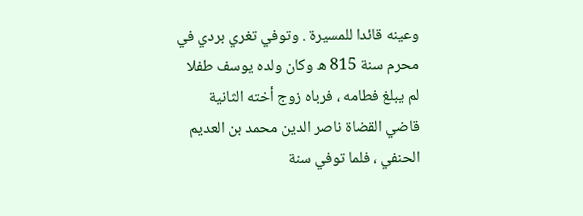وعينه قائدا للمسيرة . وتوفي تغري بردي في محرم سنة 815 ه وكان ولده يوسف طفلا لم يبلغ فطامه ، فرباه زوج أخته الثانية قاضي القضاة ناصر الدين محمد بن العديم الحنفي ، فلما توفي سنة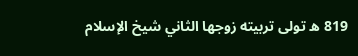819 ه تولى تربيته زوجها الثاني شيخ الإسلام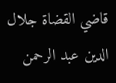قاضي القضاة جلال الدين عبد الرحمن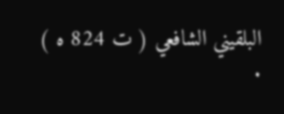البلقيني الشافعي ( ت 824 ه ) .